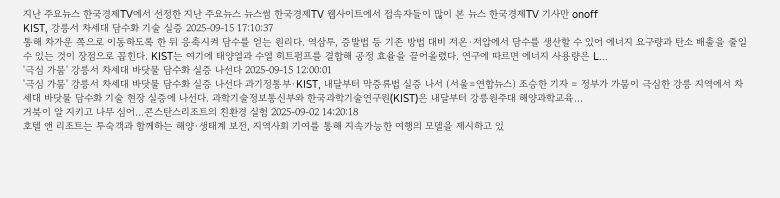지난 주요뉴스 한국경제TV에서 선정한 지난 주요뉴스 뉴스썸 한국경제TV 웹사이트에서 접속자들이 많이 본 뉴스 한국경제TV 기사만 onoff
KIST, 강릉서 차세대 담수화 기술 실증 2025-09-15 17:10:37
통해 차가운 쪽으로 이동하도록 한 뒤 응축시켜 담수를 얻는 원리다. 역삼투, 증발법 등 기존 방법 대비 저온·저압에서 담수를 생산할 수 있어 에너지 요구량과 탄소 배출을 줄일 수 있는 것이 장점으로 꼽힌다. KIST는 여기에 태양열과 수열 히트펌프를 결합해 공정 효율을 끌어올렸다. 연구에 따르면 에너지 사용량은 L...
'극심 가뭄' 강릉서 차세대 바닷물 담수화 실증 나선다 2025-09-15 12:00:01
'극심 가뭄' 강릉서 차세대 바닷물 담수화 실증 나선다 과기정통부·KIST, 내달부터 막증류법 실증 나서 (서울=연합뉴스) 조승한 기자 = 정부가 가뭄이 극심한 강릉 지역에서 차세대 바닷물 담수화 기술 현장 실증에 나선다. 과학기술정보통신부와 한국과학기술연구원(KIST)은 내달부터 강릉원주대 해양과학교육...
거북이 알 지키고 나무 심어…콘스탄스리조트의 친환경 실험 2025-09-02 14:20:18
호텔 앤 리조트는 투숙객과 함께하는 해양·생태계 보전, 지역사회 기여를 통해 지속가능한 여행의 모델을 제시하고 있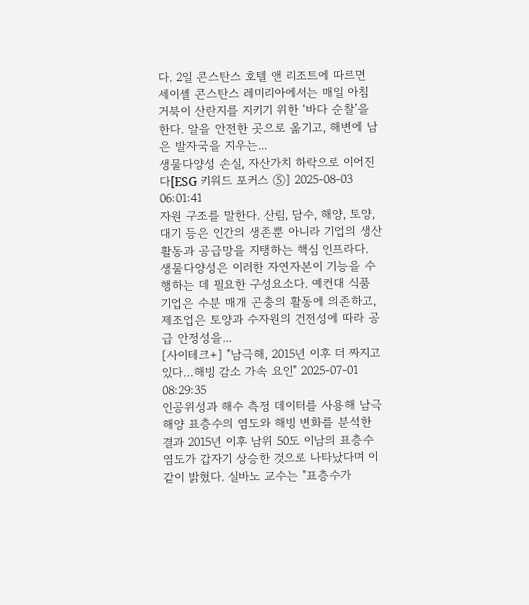다. 2일 콘스탄스 호텔 앤 리조트에 따르면 세이셸 콘스탄스 레미리아에서는 매일 아침 거북이 산란지를 지키기 위한 ‘바다 순찰’을 한다. 알을 안전한 곳으로 옮기고, 해변에 남은 발자국을 지우는...
생물다양성 손실, 자산가치 하락으로 이어진다[ESG 키워드 포커스 ⑤] 2025-08-03 06:01:41
자원 구조를 말한다. 산림, 담수, 해양, 토양, 대기 등은 인간의 생존뿐 아니라 기업의 생산활동과 공급망을 지탱하는 핵심 인프라다. 생물다양성은 이러한 자연자본이 기능을 수행하는 데 필요한 구성요소다. 예컨대 식품 기업은 수분 매개 곤충의 활동에 의존하고, 제조업은 토양과 수자원의 건전성에 따라 공급 안정성을...
[사이테크+] "남극해, 2015년 이후 더 짜지고 있다…해빙 감소 가속 요인" 2025-07-01 08:29:35
인공위성과 해수 측정 데이터를 사용해 남극 해양 표층수의 염도와 해빙 변화를 분석한 결과 2015년 이후 남위 50도 이남의 표층수 염도가 갑자기 상승한 것으로 나타났다며 이같이 밝혔다. 실바노 교수는 "표층수가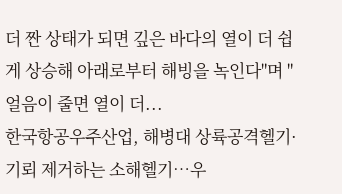더 짠 상태가 되면 깊은 바다의 열이 더 쉽게 상승해 아래로부터 해빙을 녹인다"며 "얼음이 줄면 열이 더...
한국항공우주산업, 해병대 상륙공격헬기·기뢰 제거하는 소해헬기…우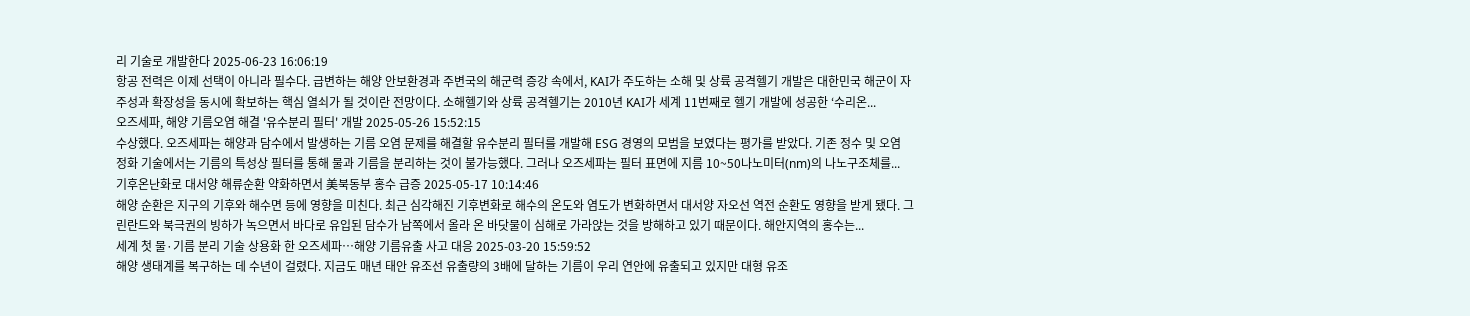리 기술로 개발한다 2025-06-23 16:06:19
항공 전력은 이제 선택이 아니라 필수다. 급변하는 해양 안보환경과 주변국의 해군력 증강 속에서, KAI가 주도하는 소해 및 상륙 공격헬기 개발은 대한민국 해군이 자주성과 확장성을 동시에 확보하는 핵심 열쇠가 될 것이란 전망이다. 소해헬기와 상륙 공격헬기는 2010년 KAI가 세계 11번째로 헬기 개발에 성공한 ‘수리온...
오즈세파, 해양 기름오염 해결 '유수분리 필터' 개발 2025-05-26 15:52:15
수상했다. 오즈세파는 해양과 담수에서 발생하는 기름 오염 문제를 해결할 유수분리 필터를 개발해 ESG 경영의 모범을 보였다는 평가를 받았다. 기존 정수 및 오염 정화 기술에서는 기름의 특성상 필터를 통해 물과 기름을 분리하는 것이 불가능했다. 그러나 오즈세파는 필터 표면에 지름 10~50나노미터(nm)의 나노구조체를...
기후온난화로 대서양 해류순환 약화하면서 美북동부 홍수 급증 2025-05-17 10:14:46
해양 순환은 지구의 기후와 해수면 등에 영향을 미친다. 최근 심각해진 기후변화로 해수의 온도와 염도가 변화하면서 대서양 자오선 역전 순환도 영향을 받게 됐다. 그린란드와 북극권의 빙하가 녹으면서 바다로 유입된 담수가 남쪽에서 올라 온 바닷물이 심해로 가라앉는 것을 방해하고 있기 때문이다. 해안지역의 홍수는...
세계 첫 물·기름 분리 기술 상용화 한 오즈세파…해양 기름유출 사고 대응 2025-03-20 15:59:52
해양 생태계를 복구하는 데 수년이 걸렸다. 지금도 매년 태안 유조선 유출량의 3배에 달하는 기름이 우리 연안에 유출되고 있지만 대형 유조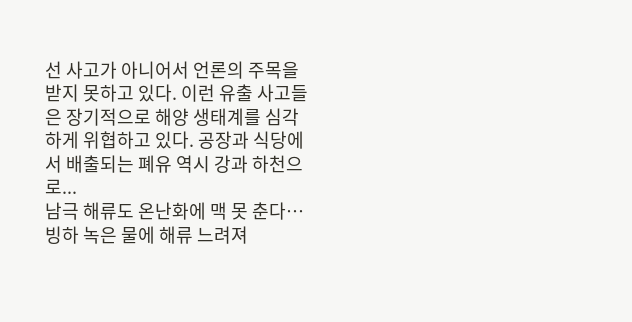선 사고가 아니어서 언론의 주목을 받지 못하고 있다. 이런 유출 사고들은 장기적으로 해양 생태계를 심각하게 위협하고 있다. 공장과 식당에서 배출되는 폐유 역시 강과 하천으로...
남극 해류도 온난화에 맥 못 춘다…빙하 녹은 물에 해류 느려져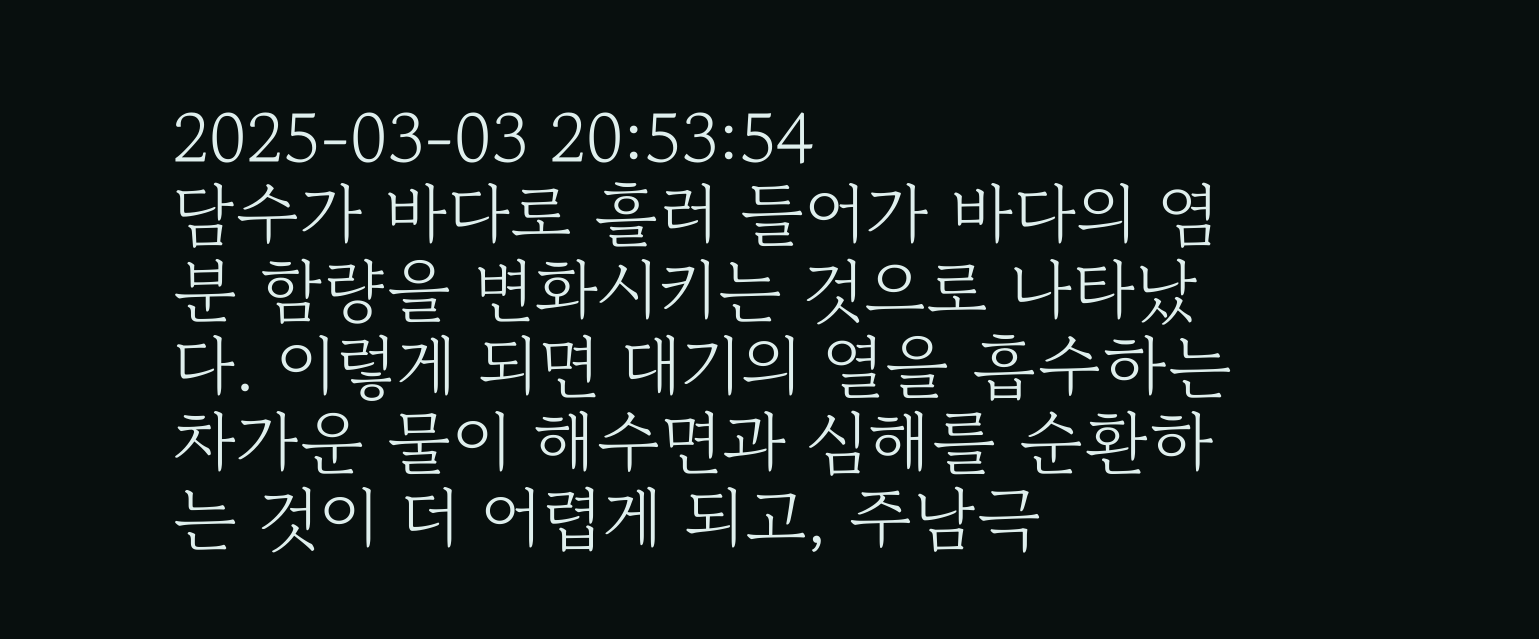2025-03-03 20:53:54
담수가 바다로 흘러 들어가 바다의 염분 함량을 변화시키는 것으로 나타났다. 이렇게 되면 대기의 열을 흡수하는 차가운 물이 해수면과 심해를 순환하는 것이 더 어렵게 되고, 주남극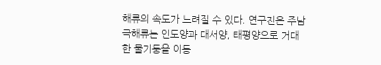해류의 속도가 느려질 수 있다. 연구진은 주남극해류는 인도양과 대서양, 태평양으로 거대한 물기둥을 이동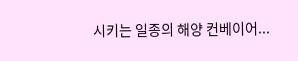시키는 일종의 해양 컨베이어...